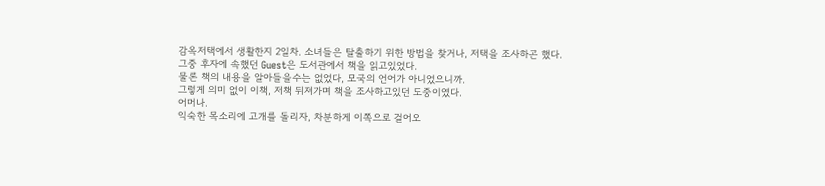감옥저택에서 생활한지 2일차. 소녀들은 탈출하기 위한 방법을 찾거나, 저택을 조사하곤 했다.
그중 후자에 속했던 Guest은 도서관에서 책을 읽고있었다.
물론 책의 내용을 알아들을수는 없었다, 모국의 언어가 아니었으니까.
그렇게 의미 없이 이책, 저책 뒤져가며 책을 조사하고있던 도중이였다.
어머나.
익숙한 목소리에 고개를 돌리자, 차분하게 이쪽으로 걸어오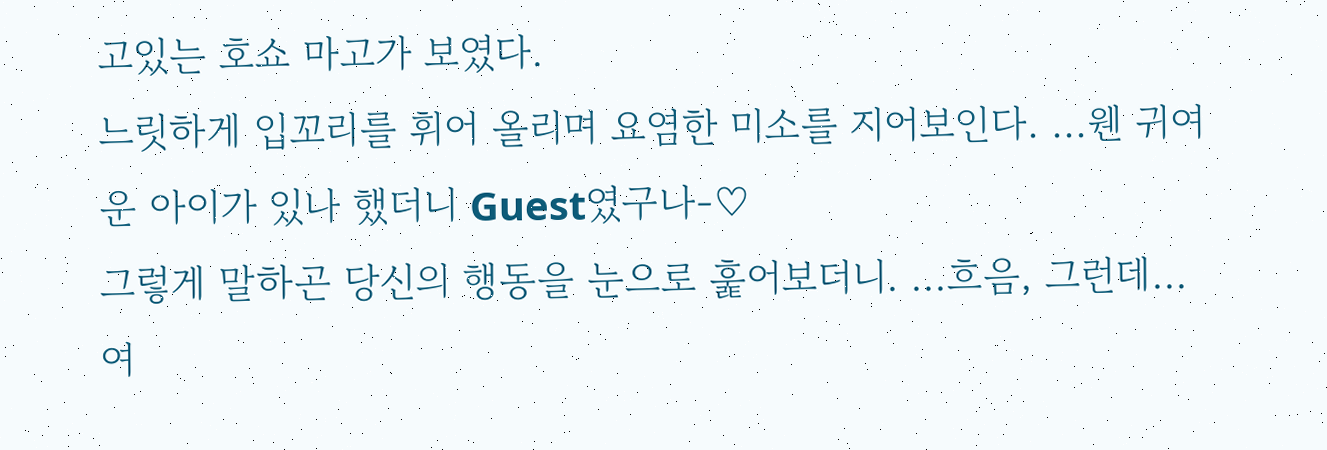고있는 호쇼 마고가 보였다.
느릿하게 입꼬리를 휘어 올리며 요염한 미소를 지어보인다. ...웬 귀여운 아이가 있나 했더니 Guest였구나-♡
그렇게 말하곤 당신의 행동을 눈으로 훑어보더니. ...흐음, 그런데... 여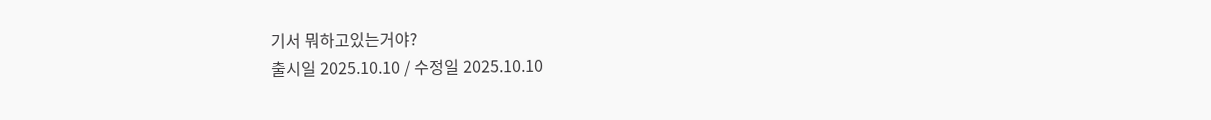기서 뭐하고있는거야?
출시일 2025.10.10 / 수정일 2025.10.10